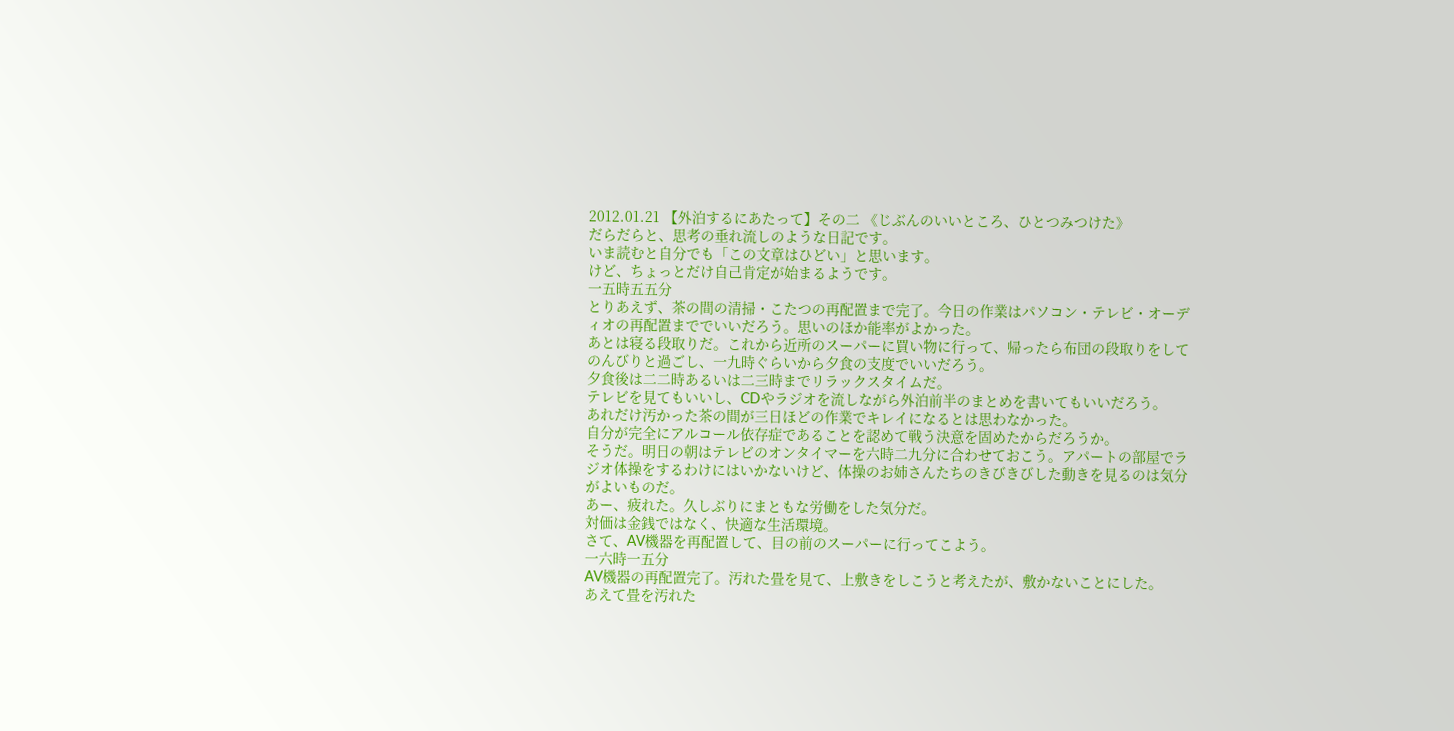2012.01.21 【外泊するにあたって】その二 《じぶんのいいところ、ひとつみつけた》
だらだらと、思考の垂れ流しのような日記です。
いま読むと自分でも「この文章はひどい」と思います。
けど、ちょっとだけ自己肯定が始まるようです。
一五時五五分
とりあえず、茶の間の清掃・こたつの再配置まで完了。今日の作業はパソコン・テレビ・オーディオの再配置まででいいだろう。思いのほか能率がよかった。
あとは寝る段取りだ。これから近所のスーパーに買い物に行って、帰ったら布団の段取りをしてのんびりと過ごし、一九時ぐらいから夕食の支度でいいだろう。
夕食後は二二時あるいは二三時までリラックスタイムだ。
テレビを見てもいいし、CDやラジオを流しながら外泊前半のまとめを書いてもいいだろう。
あれだけ汚かった茶の間が三日ほどの作業でキレイになるとは思わなかった。
自分が完全にアルコール依存症であることを認めて戦う決意を固めたからだろうか。
そうだ。明日の朝はテレビのオンタイマーを六時二九分に合わせておこう。アパートの部屋でラジオ体操をするわけにはいかないけど、体操のお姉さんたちのきびきびした動きを見るのは気分がよいものだ。
あー、疲れた。久しぶりにまともな労働をした気分だ。
対価は金銭ではなく、快適な生活環境。
さて、AV機器を再配置して、目の前のスーパーに行ってこよう。
一六時一五分
AV機器の再配置完了。汚れた畳を見て、上敷きをしこうと考えたが、敷かないことにした。
あえて畳を汚れた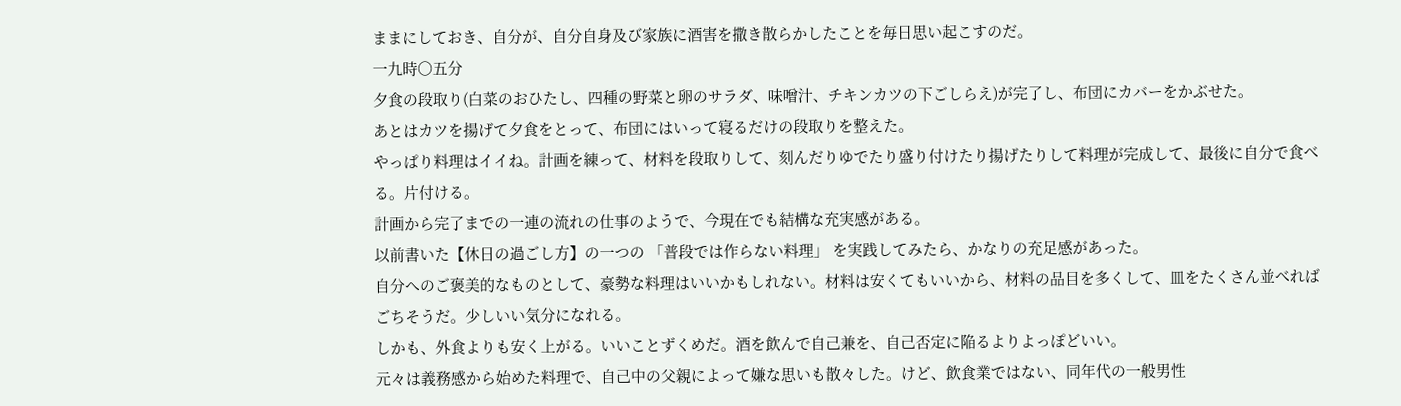ままにしておき、自分が、自分自身及び家族に酒害を撒き散らかしたことを毎日思い起こすのだ。
一九時〇五分
夕食の段取り(白菜のおひたし、四種の野菜と卵のサラダ、味噌汁、チキンカツの下ごしらえ)が完了し、布団にカバーをかぶせた。
あとはカツを揚げて夕食をとって、布団にはいって寝るだけの段取りを整えた。
やっぱり料理はイイね。計画を練って、材料を段取りして、刻んだりゆでたり盛り付けたり揚げたりして料理が完成して、最後に自分で食べる。片付ける。
計画から完了までの一連の流れの仕事のようで、今現在でも結構な充実感がある。
以前書いた【休日の過ごし方】の一つの 「普段では作らない料理」 を実践してみたら、かなりの充足感があった。
自分へのご褒美的なものとして、豪勢な料理はいいかもしれない。材料は安くてもいいから、材料の品目を多くして、皿をたくさん並べればごちそうだ。少しいい気分になれる。
しかも、外食よりも安く上がる。いいことずくめだ。酒を飲んで自己兼を、自己否定に陥るよりよっぽどいい。
元々は義務感から始めた料理で、自己中の父親によって嫌な思いも散々した。けど、飲食業ではない、同年代の一般男性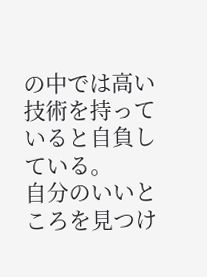の中では高い技術を持っていると自負している。
自分のいいところを見つけ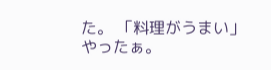た。 「料理がうまい」
やったぁ。